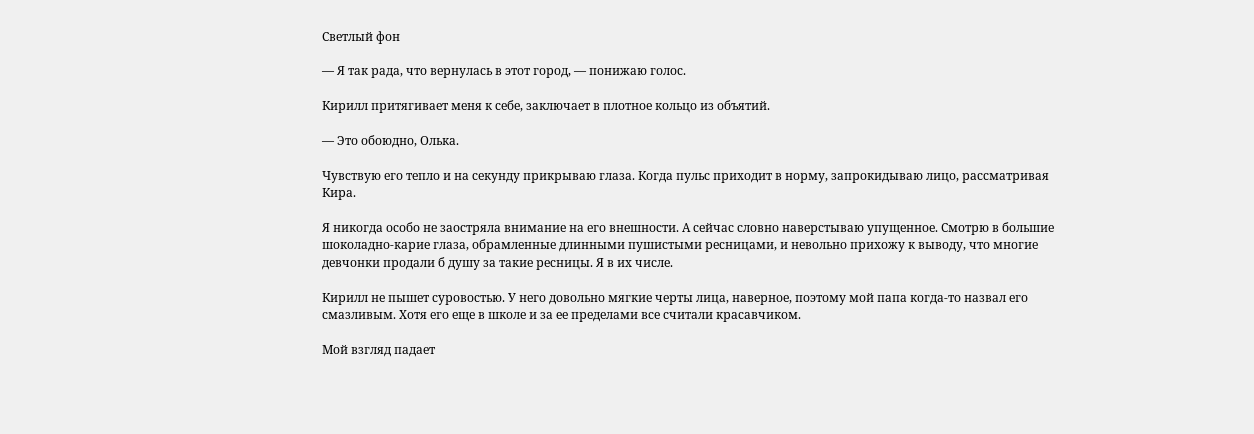Светлый фон

— Я так рада, что вернулась в этот город, — понижаю голос.

Кирилл притягивает меня к себе, заключает в плотное кольцо из объятий.

— Это обоюдно, Олька.

Чувствую его тепло и на секунду прикрываю глаза. Когда пульс приходит в норму, запрокидываю лицо, рассматривая Кира.

Я никогда особо не заостряла внимание на его внешности. А сейчас словно наверстываю упущенное. Смотрю в большие шоколадно-карие глаза, обрамленные длинными пушистыми ресницами, и невольно прихожу к выводу, что многие девчонки продали б душу за такие ресницы. Я в их числе.

Кирилл не пышет суровостью. У него довольно мягкие черты лица, наверное, поэтому мой папа когда-то назвал его смазливым. Хотя его еще в школе и за ее пределами все считали красавчиком.

Мой взгляд падает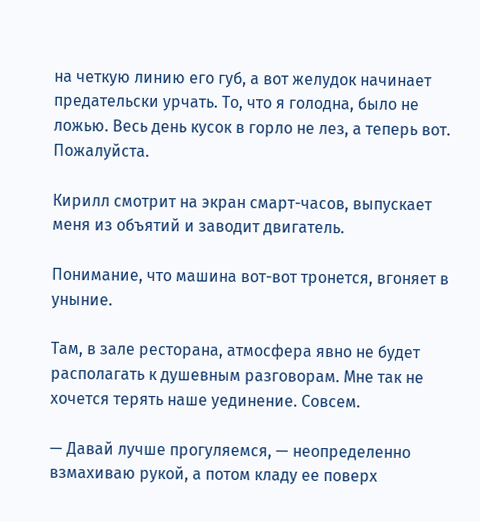на четкую линию его губ, а вот желудок начинает предательски урчать. То, что я голодна, было не ложью. Весь день кусок в горло не лез, а теперь вот. Пожалуйста.

Кирилл смотрит на экран смарт-часов, выпускает меня из объятий и заводит двигатель.

Понимание, что машина вот-вот тронется, вгоняет в уныние.

Там, в зале ресторана, атмосфера явно не будет располагать к душевным разговорам. Мне так не хочется терять наше уединение. Совсем.

— Давай лучше прогуляемся, — неопределенно взмахиваю рукой, а потом кладу ее поверх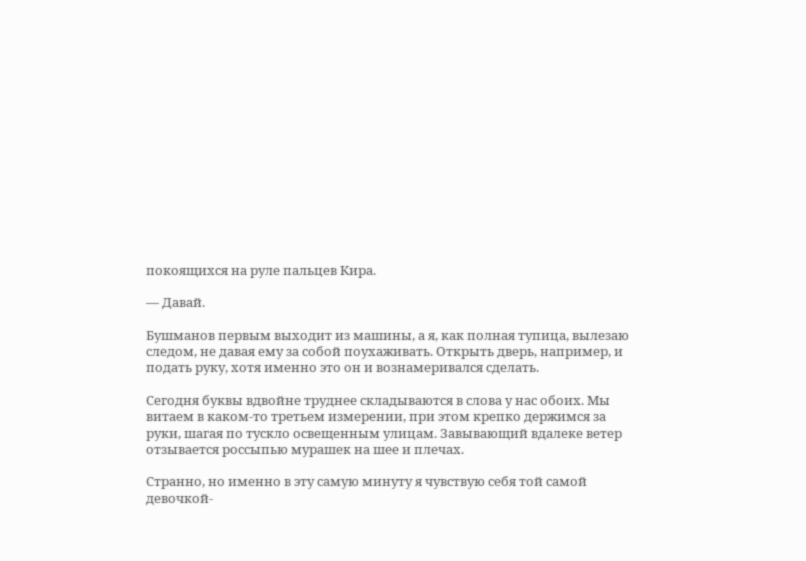покоящихся на руле пальцев Кира.

— Давай.

Бушманов первым выходит из машины, а я, как полная тупица, вылезаю следом, не давая ему за собой поухаживать. Открыть дверь, например, и подать руку, хотя именно это он и вознамеривался сделать.

Сегодня буквы вдвойне труднее складываются в слова у нас обоих. Мы витаем в каком-то третьем измерении, при этом крепко держимся за руки, шагая по тускло освещенным улицам. Завывающий вдалеке ветер отзывается россыпью мурашек на шее и плечах.

Странно, но именно в эту самую минуту я чувствую себя той самой девочкой-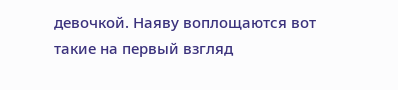девочкой. Наяву воплощаются вот такие на первый взгляд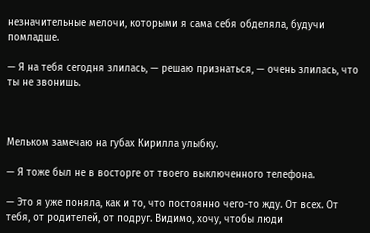незначительные мелочи, которыми я сама себя обделяла, будучи помладше.

— Я на тебя сегодня злилась, — решаю признаться, — очень злилась, что ты не звонишь.



Мельком замечаю на губах Кирилла улыбку.

— Я тоже был не в восторге от твоего выключенного телефона.

— Это я уже поняла, как и то, что постоянно чего-то жду. От всех. От тебя, от родителей, от подруг. Видимо, хочу, чтобы люди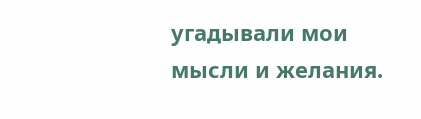угадывали мои мысли и желания.